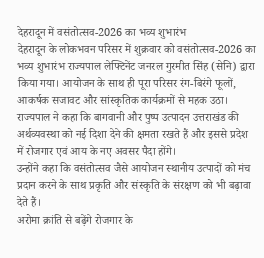देहरादून में वसंतोत्सव-2026 का भव्य शुभारंभ
देहरादून के लोकभवन परिसर में शुक्रवार को वसंतोत्सव-2026 का भव्य शुभारंभ राज्यपाल लेफ्टिनेंट जनरल गुरमीत सिंह (सेनि) द्वारा किया गया। आयोजन के साथ ही पूरा परिसर रंग-बिरंगे फूलों, आकर्षक सजावट और सांस्कृतिक कार्यक्रमों से महक उठा। राज्यपाल ने कहा कि बागवानी और पुष्प उत्पादन उत्तराखंड की अर्थव्यवस्था को नई दिशा देने की क्षमता रखते हैं और इससे प्रदेश में रोजगार एवं आय के नए अवसर पैदा होंगे।
उन्होंने कहा कि वसंतोत्सव जैसे आयोजन स्थानीय उत्पादों को मंच प्रदान करने के साथ प्रकृति और संस्कृति के संरक्षण को भी बढ़ावा देते हैं।
अरोमा क्रांति से बढ़ेंगे रोजगार के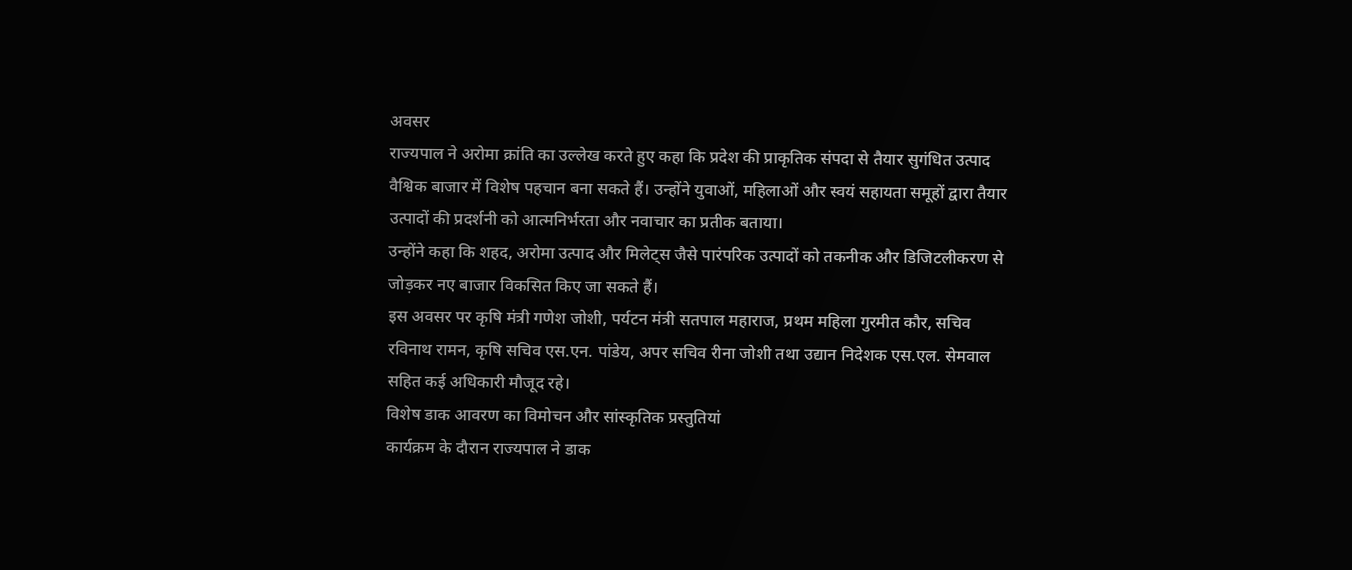अवसर
राज्यपाल ने अरोमा क्रांति का उल्लेख करते हुए कहा कि प्रदेश की प्राकृतिक संपदा से तैयार सुगंधित उत्पाद वैश्विक बाजार में विशेष पहचान बना सकते हैं। उन्होंने युवाओं, महिलाओं और स्वयं सहायता समूहों द्वारा तैयार उत्पादों की प्रदर्शनी को आत्मनिर्भरता और नवाचार का प्रतीक बताया।
उन्होंने कहा कि शहद, अरोमा उत्पाद और मिलेट्स जैसे पारंपरिक उत्पादों को तकनीक और डिजिटलीकरण से जोड़कर नए बाजार विकसित किए जा सकते हैं।
इस अवसर पर कृषि मंत्री गणेश जोशी, पर्यटन मंत्री सतपाल महाराज, प्रथम महिला गुरमीत कौर, सचिव रविनाथ रामन, कृषि सचिव एस.एन. पांडेय, अपर सचिव रीना जोशी तथा उद्यान निदेशक एस.एल. सेमवाल सहित कई अधिकारी मौजूद रहे।
विशेष डाक आवरण का विमोचन और सांस्कृतिक प्रस्तुतियां
कार्यक्रम के दौरान राज्यपाल ने डाक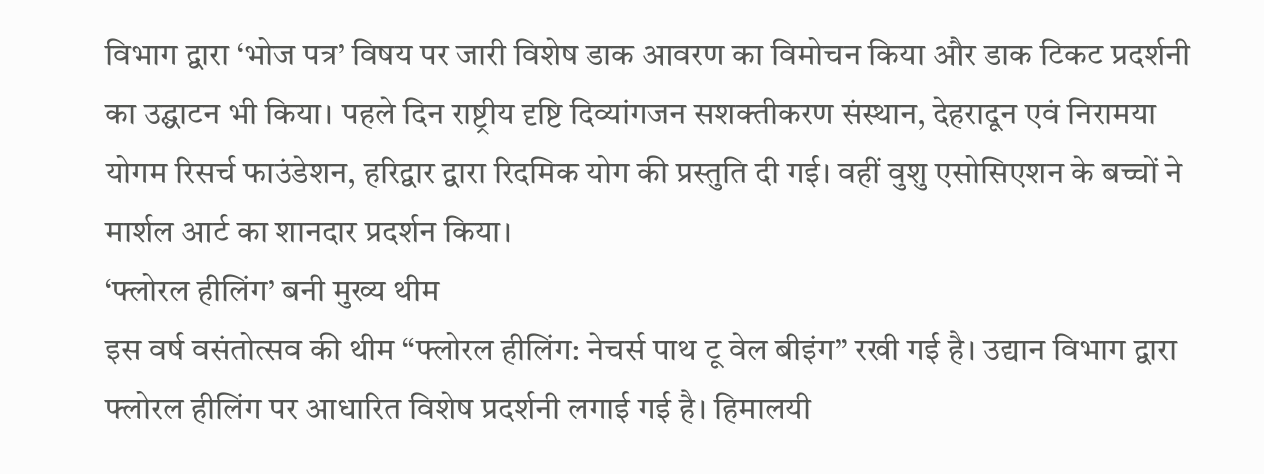विभाग द्वारा ‘भोज पत्र’ विषय पर जारी विशेष डाक आवरण का विमोचन किया और डाक टिकट प्रदर्शनी का उद्घाटन भी किया। पहले दिन राष्ट्रीय दृष्टि दिव्यांगजन सशक्तीकरण संस्थान, देहरादून एवं निरामया योगम रिसर्च फाउंडेशन, हरिद्वार द्वारा रिदमिक योग की प्रस्तुति दी गई। वहीं वुशु एसोसिएशन के बच्चों ने मार्शल आर्ट का शानदार प्रदर्शन किया।
‘फ्लोरल हीलिंग’ बनी मुख्य थीम
इस वर्ष वसंतोत्सव की थीम “फ्लोरल हीलिंग: नेचर्स पाथ टू वेल बीइंग” रखी गई है। उद्यान विभाग द्वारा फ्लोरल हीलिंग पर आधारित विशेष प्रदर्शनी लगाई गई है। हिमालयी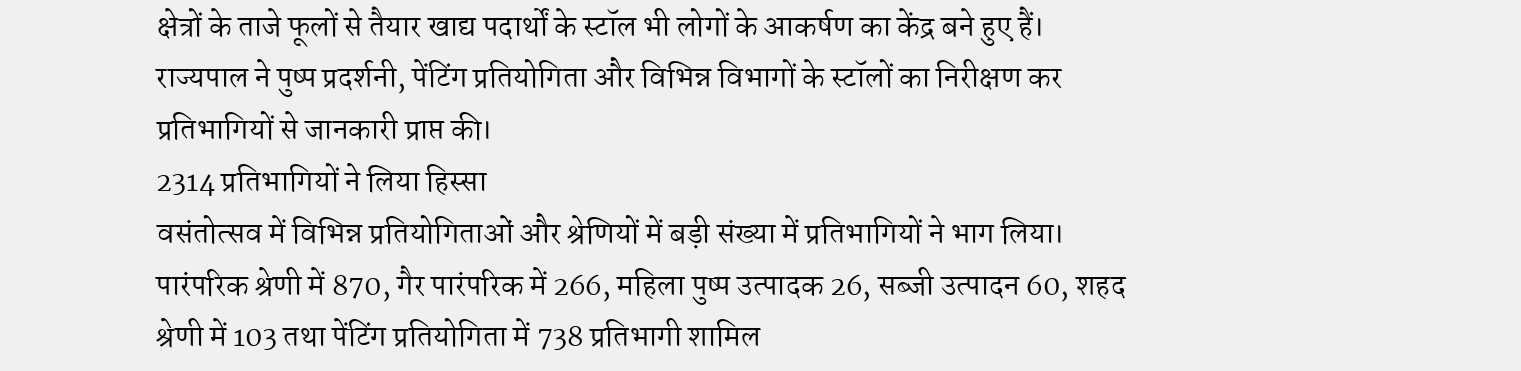क्षेत्रों के ताजे फूलों से तैयार खाद्य पदार्थों के स्टॉल भी लोगों के आकर्षण का केंद्र बने हुए हैं।
राज्यपाल ने पुष्प प्रदर्शनी, पेंटिंग प्रतियोगिता और विभिन्न विभागों के स्टॉलों का निरीक्षण कर प्रतिभागियों से जानकारी प्राप्त की।
2314 प्रतिभागियों ने लिया हिस्सा
वसंतोत्सव में विभिन्न प्रतियोगिताओं और श्रेणियों में बड़ी संख्या में प्रतिभागियों ने भाग लिया। पारंपरिक श्रेणी में 870, गैर पारंपरिक में 266, महिला पुष्प उत्पादक 26, सब्जी उत्पादन 60, शहद श्रेणी में 103 तथा पेंटिंग प्रतियोगिता में 738 प्रतिभागी शामिल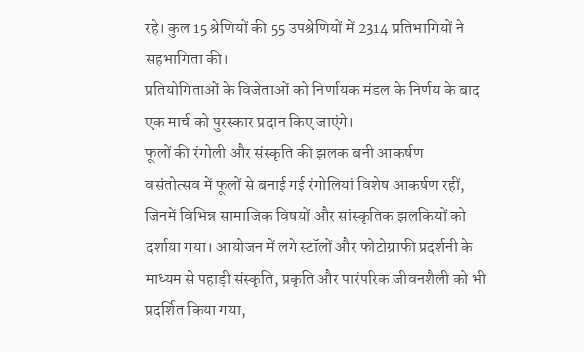रहे। कुल 15 श्रेणियों की 55 उपश्रेणियों में 2314 प्रतिभागियों ने सहभागिता की।
प्रतियोगिताओं के विजेताओं को निर्णायक मंडल के निर्णय के बाद एक मार्च को पुरस्कार प्रदान किए जाएंगे।
फूलों की रंगोली और संस्कृति की झलक बनी आकर्षण
वसंतोत्सव में फूलों से बनाई गई रंगोलियां विशेष आकर्षण रहीं, जिनमें विभिन्न सामाजिक विषयों और सांस्कृतिक झलकियों को दर्शाया गया। आयोजन में लगे स्टॉलों और फोटोग्राफी प्रदर्शनी के माध्यम से पहाड़ी संस्कृति, प्रकृति और पारंपरिक जीवनशैली को भी प्रदर्शित किया गया,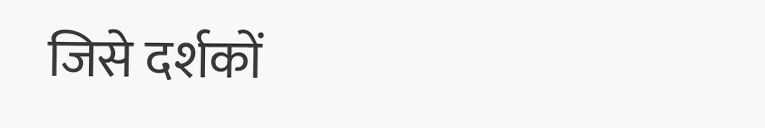जिसे दर्शकों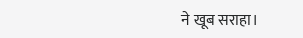ने खूब सराहा।